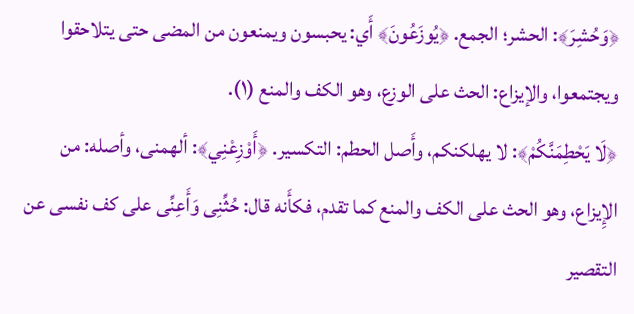﴿وَحُشِرَ﴾: الحشر؛ الجمع. ﴿يُوزَعُونَ﴾ أَي: يحبسون ويمنعون من المضى حتى يتلاحقوا ويجتمعوا، والإيزاع: الحث على الوزع، وهو الكف والمنع (١).
﴿لَا يَحْطِمَنَّكُمْ﴾: لا يهلكنكم، وأَصل الحطم: التكسير. ﴿أَوْزِعْنِي﴾: ألهمنى، وأصله: من الإِيزاع، وهو الحث على الكف والمنع كما تقدم، فكأَنه قال: حُثِّنِى وَأَعِنِّى على كف نفسى عن التقصير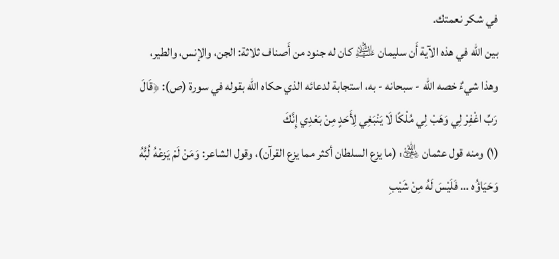في شكر نعمتك.
بين الله في هذه الآية أَن سليمان ﵇ كان له جنود من أَصناف ثلاثة: الجن، والإنس، والطير، وهذا شيءٌ خصه الله - سبحانه - به، استجابة لدعائه الذي حكاه الله بقوله في سورة (ص): ﴿قَالَ رَبِّ اغْفِرْ لِي وَهَبْ لِي مُلْكًا لَا يَنْبَغِي لِأَحَدٍ مِنْ بَعْدِي إِنَّكَ
(١) ومنه قول عثمان ﵁: (ما يزع السلطان أكثر مما يزع القرآن)، وقول الشاعر: وَمَنْ لَمْ يَزعْهُ لُبُّهُ وَحَيَاؤُه … فَلَيْسَ لَهُ مِنْ شَيْبِ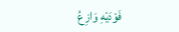فَوْدَيْهِ وَازِعُ